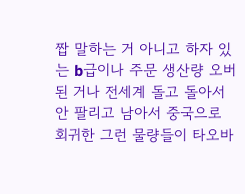짭 말하는 거 아니고 하자 있는 b급이나 주문 생산량 오버된 거나 전세계 돌고 돌아서 안 팔리고 남아서 중국으로 회귀한 그런 물량들이 타오바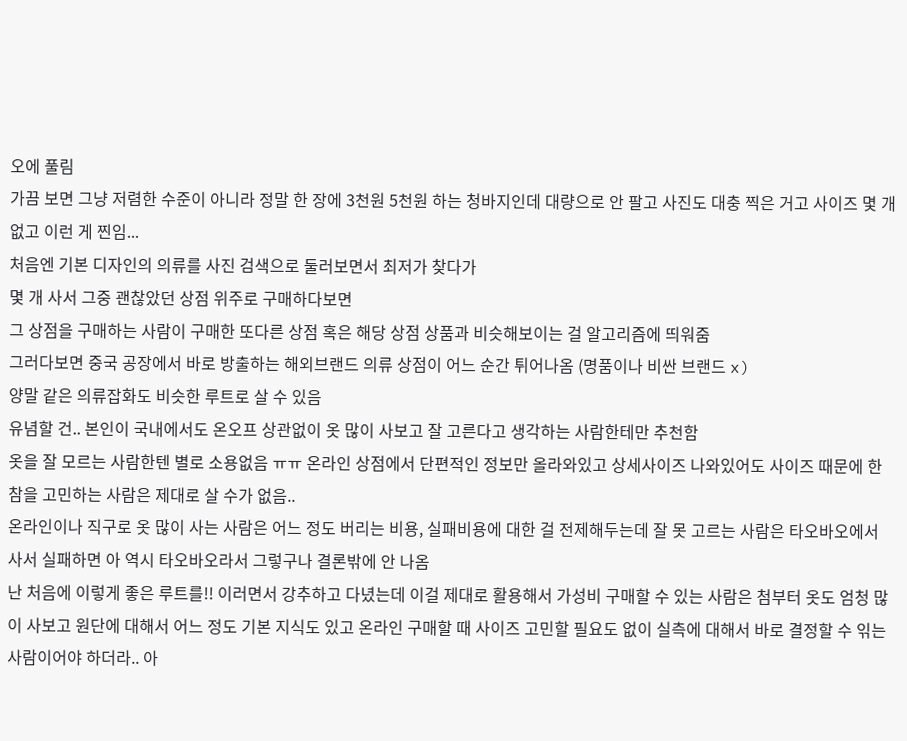오에 풀림
가끔 보면 그냥 저렴한 수준이 아니라 정말 한 장에 3천원 5천원 하는 청바지인데 대량으로 안 팔고 사진도 대충 찍은 거고 사이즈 몇 개 없고 이런 게 찐임...
처음엔 기본 디자인의 의류를 사진 검색으로 둘러보면서 최저가 찾다가
몇 개 사서 그중 괜찮았던 상점 위주로 구매하다보면
그 상점을 구매하는 사람이 구매한 또다른 상점 혹은 해당 상점 상품과 비슷해보이는 걸 알고리즘에 띄워줌
그러다보면 중국 공장에서 바로 방출하는 해외브랜드 의류 상점이 어느 순간 튀어나옴 (명품이나 비싼 브랜드 x)
양말 같은 의류잡화도 비슷한 루트로 살 수 있음
유념할 건.. 본인이 국내에서도 온오프 상관없이 옷 많이 사보고 잘 고른다고 생각하는 사람한테만 추천함
옷을 잘 모르는 사람한텐 별로 소용없음 ㅠㅠ 온라인 상점에서 단편적인 정보만 올라와있고 상세사이즈 나와있어도 사이즈 때문에 한참을 고민하는 사람은 제대로 살 수가 없음..
온라인이나 직구로 옷 많이 사는 사람은 어느 정도 버리는 비용, 실패비용에 대한 걸 전제해두는데 잘 못 고르는 사람은 타오바오에서 사서 실패하면 아 역시 타오바오라서 그렇구나 결론밖에 안 나옴
난 처음에 이렇게 좋은 루트를!! 이러면서 강추하고 다녔는데 이걸 제대로 활용해서 가성비 구매할 수 있는 사람은 첨부터 옷도 엄청 많이 사보고 원단에 대해서 어느 정도 기본 지식도 있고 온라인 구매할 때 사이즈 고민할 필요도 없이 실측에 대해서 바로 결정할 수 읶는 사람이어야 하더라.. 아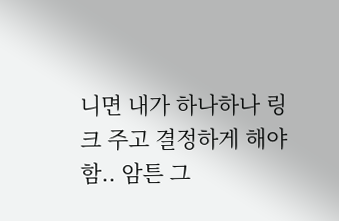니면 내가 하나하나 링크 주고 결정하게 해야 함.. 암튼 그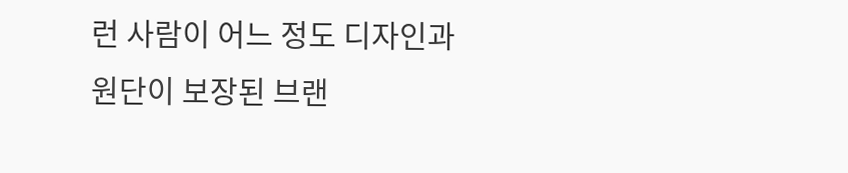런 사람이 어느 정도 디자인과 원단이 보장된 브랜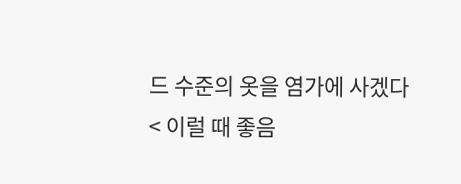드 수준의 옷을 염가에 사겠다< 이럴 때 좋음